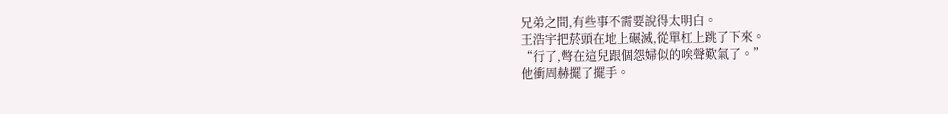兄弟之間,有些事不需要說得太明白。
王浩宇把菸頭在地上碾滅,從單杠上跳了下來。
“行了,彆在這兒跟個怨婦似的唉聲歎氣了。”
他衝周赫擺了擺手。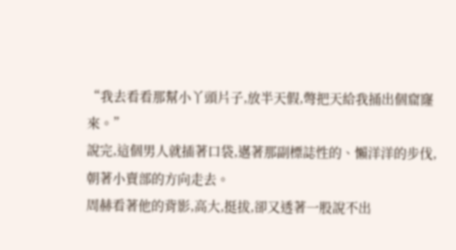“我去看看那幫小丫頭片子,放半天假,彆把天給我捅出個窟窿來。”
說完,這個男人就插著口袋,邁著那副標誌性的、懶洋洋的步伐,朝著小賣部的方向走去。
周赫看著他的背影,高大,挺拔,卻又透著一股說不出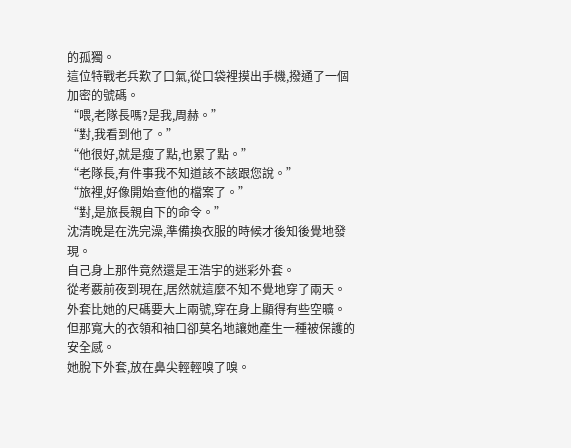的孤獨。
這位特戰老兵歎了口氣,從口袋裡摸出手機,撥通了一個加密的號碼。
“喂,老隊長嗎?是我,周赫。”
“對,我看到他了。”
“他很好,就是瘦了點,也累了點。”
“老隊長,有件事我不知道該不該跟您說。”
“旅裡,好像開始查他的檔案了。”
“對,是旅長親自下的命令。”
沈清晚是在洗完澡,準備換衣服的時候才後知後覺地發現。
自己身上那件竟然還是王浩宇的迷彩外套。
從考覈前夜到現在,居然就這麼不知不覺地穿了兩天。
外套比她的尺碼要大上兩號,穿在身上顯得有些空曠。
但那寬大的衣領和袖口卻莫名地讓她產生一種被保護的安全感。
她脫下外套,放在鼻尖輕輕嗅了嗅。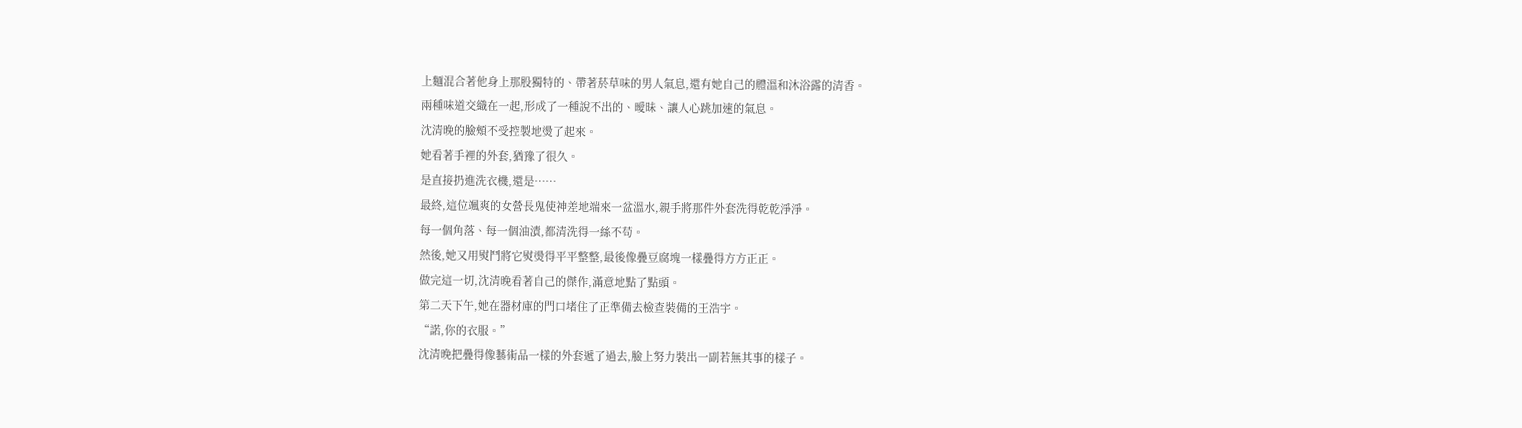上麵混合著他身上那股獨特的、帶著菸草味的男人氣息,還有她自己的體溫和沐浴露的清香。
兩種味道交織在一起,形成了一種說不出的、曖昧、讓人心跳加速的氣息。
沈清晚的臉頰不受控製地燙了起來。
她看著手裡的外套,猶豫了很久。
是直接扔進洗衣機,還是……
最終,這位颯爽的女營長鬼使神差地端來一盆溫水,親手將那件外套洗得乾乾淨淨。
每一個角落、每一個油漬,都清洗得一絲不苟。
然後,她又用熨鬥將它熨燙得平平整整,最後像疊豆腐塊一樣疊得方方正正。
做完這一切,沈清晚看著自己的傑作,滿意地點了點頭。
第二天下午,她在器材庫的門口堵住了正準備去檢查裝備的王浩宇。
“諾,你的衣服。”
沈清晚把疊得像藝術品一樣的外套遞了過去,臉上努力裝出一副若無其事的樣子。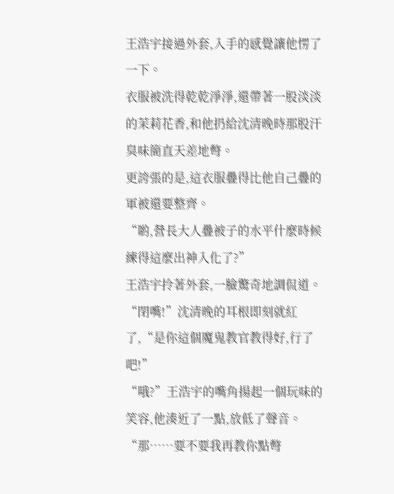王浩宇接過外套,入手的感覺讓他愣了一下。
衣服被洗得乾乾淨淨,還帶著一股淡淡的茉莉花香,和他扔給沈清晚時那股汗臭味簡直天差地彆。
更誇張的是,這衣服疊得比他自己疊的軍被還要整齊。
“喲,營長大人疊被子的水平什麼時候練得這麼出神入化了?”
王浩宇拎著外套,一臉驚奇地調侃道。
“閉嘴!”沈清晚的耳根即刻就紅了,“是你這個魔鬼教官教得好,行了吧!”
“哦?”王浩宇的嘴角揚起一個玩味的笑容,他湊近了一點,放低了聲音。
“那……要不要我再教你點彆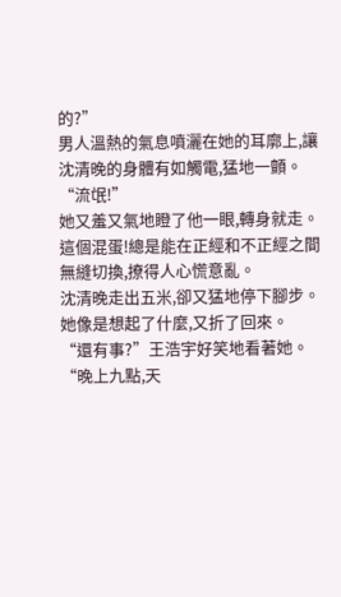的?”
男人溫熱的氣息噴灑在她的耳廓上,讓沈清晚的身體有如觸電,猛地一顫。
“流氓!”
她又羞又氣地瞪了他一眼,轉身就走。
這個混蛋!總是能在正經和不正經之間無縫切換,撩得人心慌意亂。
沈清晚走出五米,卻又猛地停下腳步。她像是想起了什麼,又折了回來。
“還有事?”王浩宇好笑地看著她。
“晚上九點,天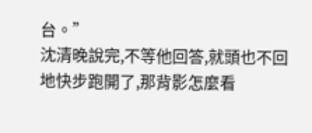台。”
沈清晚說完,不等他回答,就頭也不回地快步跑開了,那背影怎麼看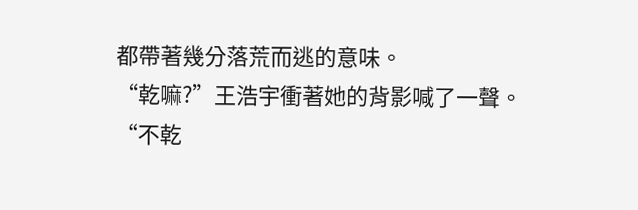都帶著幾分落荒而逃的意味。
“乾嘛?”王浩宇衝著她的背影喊了一聲。
“不乾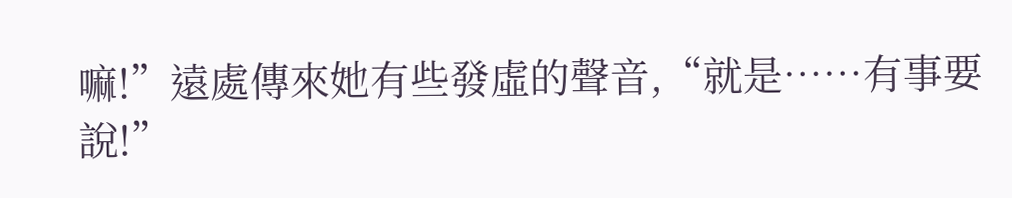嘛!”遠處傳來她有些發虛的聲音,“就是……有事要說!”